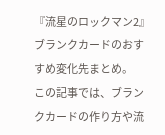『流星のロックマン2』ブランクカードのおすすめ変化先まとめ。
この記事では、ブランクカードの作り方や流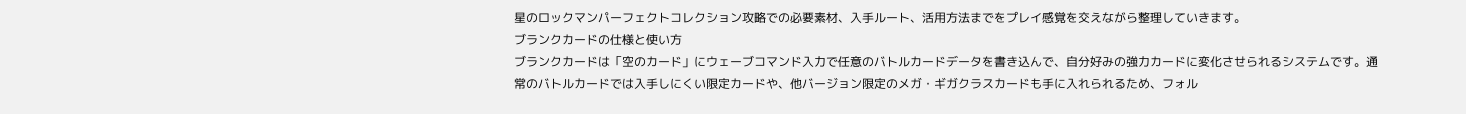星のロックマンパーフェクトコレクション攻略での必要素材、入手ルート、活用方法までをプレイ感覚を交えながら整理していきます。
ブランクカードの仕様と使い方
ブランクカードは「空のカード」にウェーブコマンド入力で任意のバトルカードデータを書き込んで、自分好みの強力カードに変化させられるシステムです。通常のバトルカードでは入手しにくい限定カードや、他バージョン限定のメガ・ギガクラスカードも手に入れられるため、フォル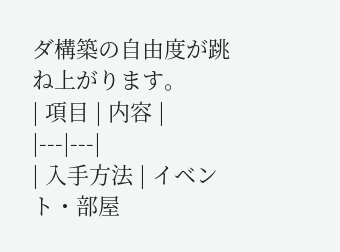ダ構築の自由度が跳ね上がります。
| 項目 | 内容 |
|---|---|
| 入手方法 | イベント・部屋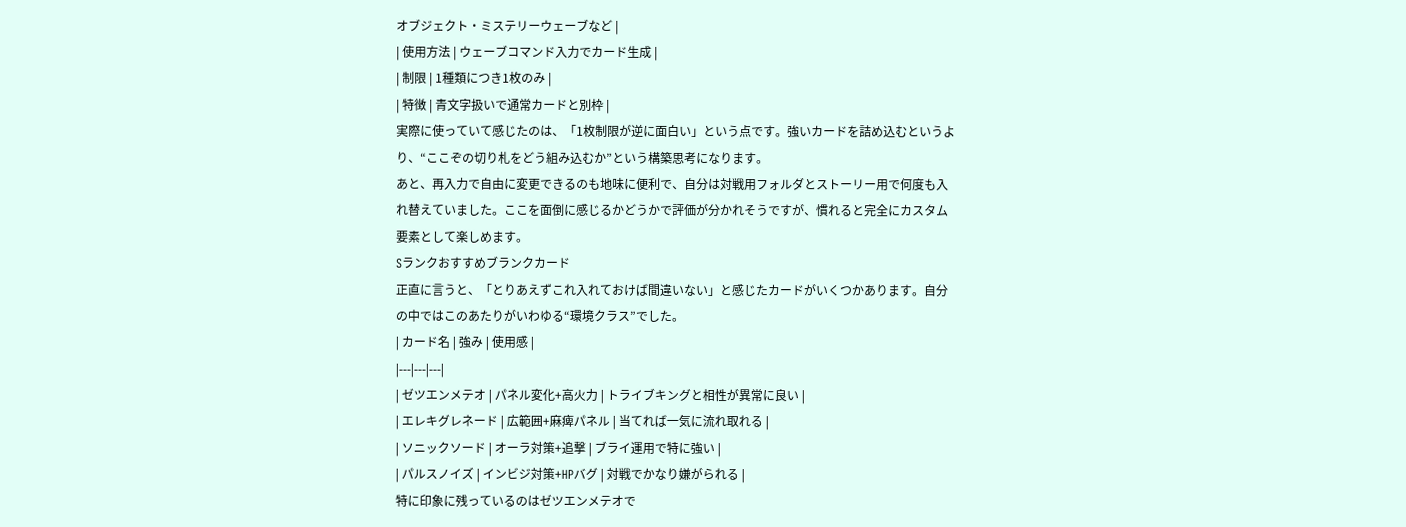オブジェクト・ミステリーウェーブなど |
| 使用方法 | ウェーブコマンド入力でカード生成 |
| 制限 | 1種類につき1枚のみ |
| 特徴 | 青文字扱いで通常カードと別枠 |
実際に使っていて感じたのは、「1枚制限が逆に面白い」という点です。強いカードを詰め込むというより、“ここぞの切り札をどう組み込むか”という構築思考になります。
あと、再入力で自由に変更できるのも地味に便利で、自分は対戦用フォルダとストーリー用で何度も入れ替えていました。ここを面倒に感じるかどうかで評価が分かれそうですが、慣れると完全にカスタム要素として楽しめます。
Sランクおすすめブランクカード
正直に言うと、「とりあえずこれ入れておけば間違いない」と感じたカードがいくつかあります。自分の中ではこのあたりがいわゆる“環境クラス”でした。
| カード名 | 強み | 使用感 |
|---|---|---|
| ゼツエンメテオ | パネル変化+高火力 | トライブキングと相性が異常に良い |
| エレキグレネード | 広範囲+麻痺パネル | 当てれば一気に流れ取れる |
| ソニックソード | オーラ対策+追撃 | ブライ運用で特に強い |
| パルスノイズ | インビジ対策+HPバグ | 対戦でかなり嫌がられる |
特に印象に残っているのはゼツエンメテオで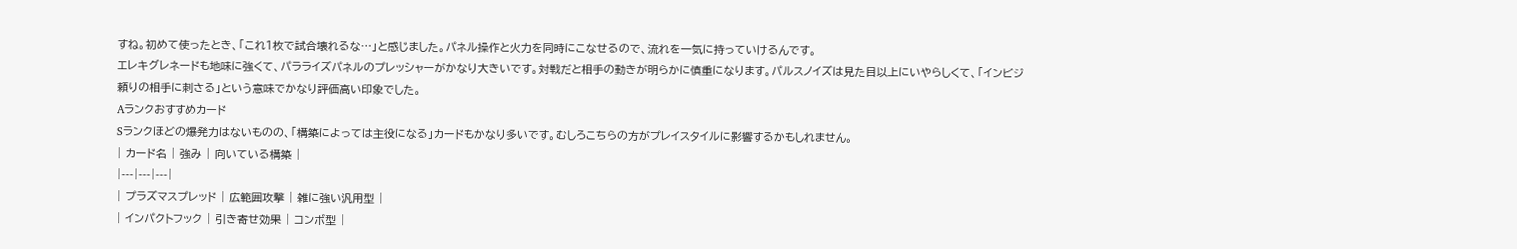すね。初めて使ったとき、「これ1枚で試合壊れるな…」と感じました。パネル操作と火力を同時にこなせるので、流れを一気に持っていけるんです。
エレキグレネードも地味に強くて、パラライズパネルのプレッシャーがかなり大きいです。対戦だと相手の動きが明らかに慎重になります。パルスノイズは見た目以上にいやらしくて、「インビジ頼りの相手に刺さる」という意味でかなり評価高い印象でした。
Aランクおすすめカード
Sランクほどの爆発力はないものの、「構築によっては主役になる」カードもかなり多いです。むしろこちらの方がプレイスタイルに影響するかもしれません。
| カード名 | 強み | 向いている構築 |
|---|---|---|
| プラズマスプレッド | 広範囲攻撃 | 雑に強い汎用型 |
| インパクトフック | 引き寄せ効果 | コンボ型 |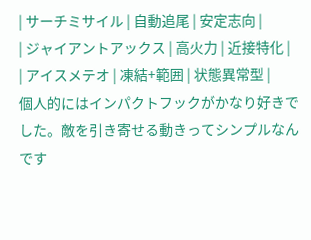| サーチミサイル | 自動追尾 | 安定志向 |
| ジャイアントアックス | 高火力 | 近接特化 |
| アイスメテオ | 凍結+範囲 | 状態異常型 |
個人的にはインパクトフックがかなり好きでした。敵を引き寄せる動きってシンプルなんです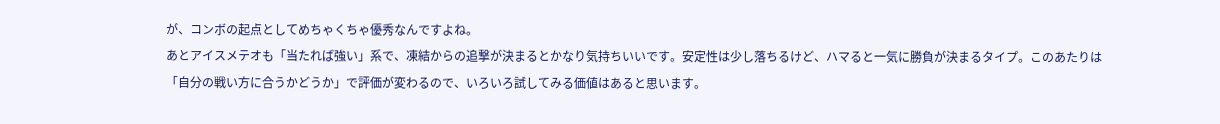が、コンボの起点としてめちゃくちゃ優秀なんですよね。
あとアイスメテオも「当たれば強い」系で、凍結からの追撃が決まるとかなり気持ちいいです。安定性は少し落ちるけど、ハマると一気に勝負が決まるタイプ。このあたりは「自分の戦い方に合うかどうか」で評価が変わるので、いろいろ試してみる価値はあると思います。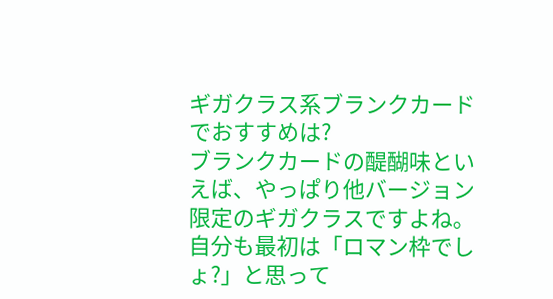ギガクラス系ブランクカードでおすすめは?
ブランクカードの醍醐味といえば、やっぱり他バージョン限定のギガクラスですよね。自分も最初は「ロマン枠でしょ?」と思って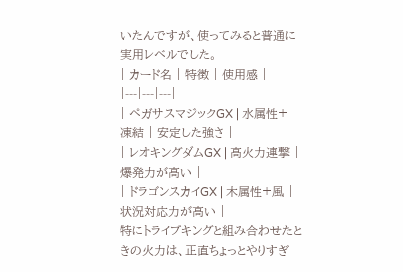いたんですが、使ってみると普通に実用レベルでした。
| カード名 | 特徴 | 使用感 |
|---|---|---|
| ペガサスマジックGX | 水属性+凍結 | 安定した強さ |
| レオキングダムGX | 高火力連撃 | 爆発力が高い |
| ドラゴンスカイGX | 木属性+風 | 状況対応力が高い |
特にトライブキングと組み合わせたときの火力は、正直ちょっとやりすぎ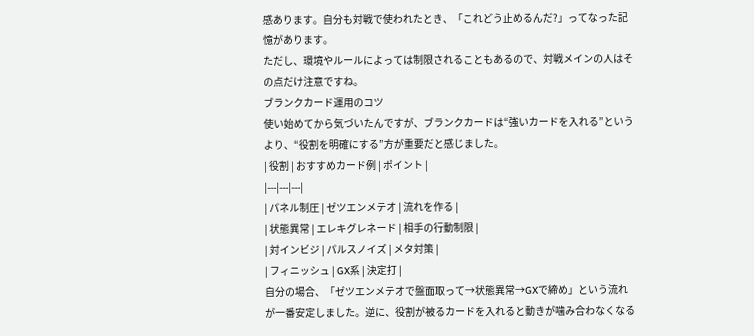感あります。自分も対戦で使われたとき、「これどう止めるんだ?」ってなった記憶があります。
ただし、環境やルールによっては制限されることもあるので、対戦メインの人はその点だけ注意ですね。
ブランクカード運用のコツ
使い始めてから気づいたんですが、ブランクカードは“強いカードを入れる”というより、“役割を明確にする”方が重要だと感じました。
| 役割 | おすすめカード例 | ポイント |
|---|---|---|
| パネル制圧 | ゼツエンメテオ | 流れを作る |
| 状態異常 | エレキグレネード | 相手の行動制限 |
| 対インビジ | パルスノイズ | メタ対策 |
| フィニッシュ | GX系 | 決定打 |
自分の場合、「ゼツエンメテオで盤面取って→状態異常→GXで締め」という流れが一番安定しました。逆に、役割が被るカードを入れると動きが噛み合わなくなる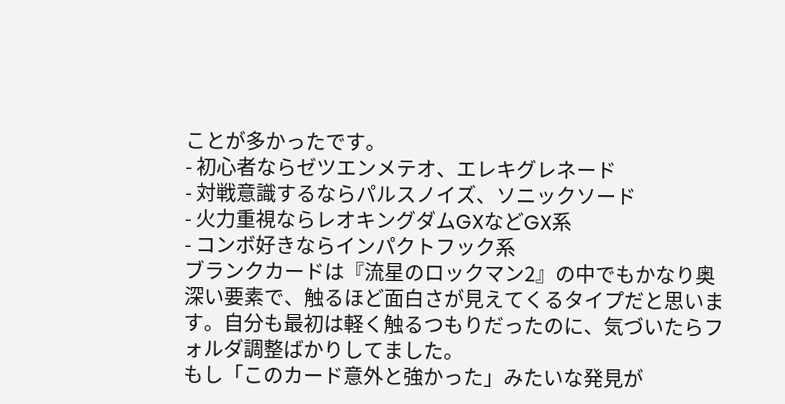ことが多かったです。
- 初心者ならゼツエンメテオ、エレキグレネード
- 対戦意識するならパルスノイズ、ソニックソード
- 火力重視ならレオキングダムGXなどGX系
- コンボ好きならインパクトフック系
ブランクカードは『流星のロックマン2』の中でもかなり奥深い要素で、触るほど面白さが見えてくるタイプだと思います。自分も最初は軽く触るつもりだったのに、気づいたらフォルダ調整ばかりしてました。
もし「このカード意外と強かった」みたいな発見が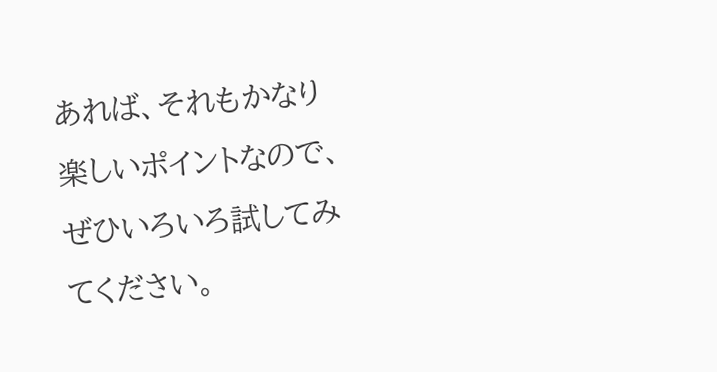あれば、それもかなり楽しいポイントなので、ぜひいろいろ試してみてください。